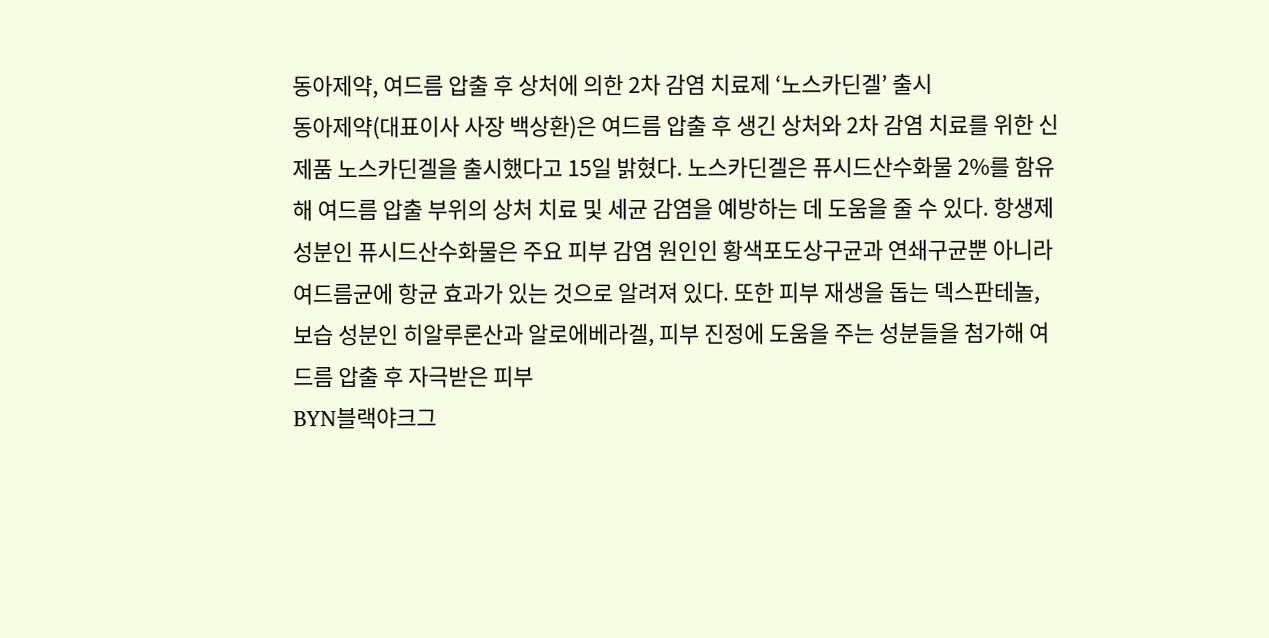동아제약, 여드름 압출 후 상처에 의한 2차 감염 치료제 ‘노스카딘겔’ 출시
동아제약(대표이사 사장 백상환)은 여드름 압출 후 생긴 상처와 2차 감염 치료를 위한 신제품 노스카딘겔을 출시했다고 15일 밝혔다. 노스카딘겔은 퓨시드산수화물 2%를 함유해 여드름 압출 부위의 상처 치료 및 세균 감염을 예방하는 데 도움을 줄 수 있다. 항생제 성분인 퓨시드산수화물은 주요 피부 감염 원인인 황색포도상구균과 연쇄구균뿐 아니라 여드름균에 항균 효과가 있는 것으로 알려져 있다. 또한 피부 재생을 돕는 덱스판테놀, 보습 성분인 히알루론산과 알로에베라겔, 피부 진정에 도움을 주는 성분들을 첨가해 여드름 압출 후 자극받은 피부
BYN블랙야크그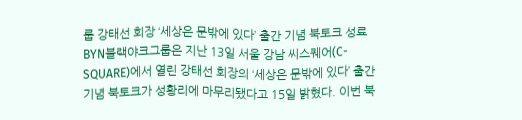룹 강태선 회장 ‘세상은 문밖에 있다’ 출간 기념 북토크 성료
BYN블랙야크그룹은 지난 13일 서울 강남 씨스퀘어(C-SQUARE)에서 열린 강태선 회장의 ‘세상은 문밖에 있다’ 출간 기념 북토크가 성황리에 마무리됐다고 15일 밝혔다. 이번 북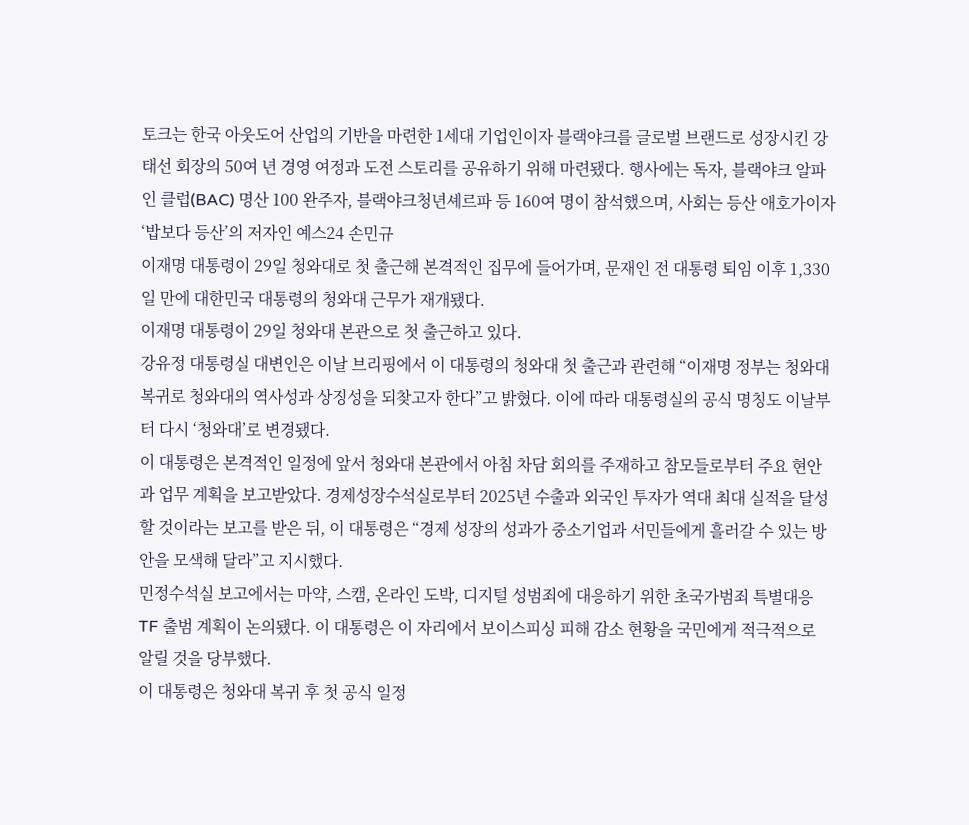토크는 한국 아웃도어 산업의 기반을 마련한 1세대 기업인이자 블랙야크를 글로벌 브랜드로 성장시킨 강태선 회장의 50여 년 경영 여정과 도전 스토리를 공유하기 위해 마련됐다. 행사에는 독자, 블랙야크 알파인 클럽(BAC) 명산 100 완주자, 블랙야크청년셰르파 등 160여 명이 참석했으며, 사회는 등산 애호가이자 ‘밥보다 등산’의 저자인 예스24 손민규
이재명 대통령이 29일 청와대로 첫 출근해 본격적인 집무에 들어가며, 문재인 전 대통령 퇴임 이후 1,330일 만에 대한민국 대통령의 청와대 근무가 재개됐다.
이재명 대통령이 29일 청와대 본관으로 첫 출근하고 있다.
강유정 대통령실 대변인은 이날 브리핑에서 이 대통령의 청와대 첫 출근과 관련해 “이재명 정부는 청와대 복귀로 청와대의 역사성과 상징성을 되찾고자 한다”고 밝혔다. 이에 따라 대통령실의 공식 명칭도 이날부터 다시 ‘청와대’로 변경됐다.
이 대통령은 본격적인 일정에 앞서 청와대 본관에서 아침 차담 회의를 주재하고 참모들로부터 주요 현안과 업무 계획을 보고받았다. 경제성장수석실로부터 2025년 수출과 외국인 투자가 역대 최대 실적을 달성할 것이라는 보고를 받은 뒤, 이 대통령은 “경제 성장의 성과가 중소기업과 서민들에게 흘러갈 수 있는 방안을 모색해 달라”고 지시했다.
민정수석실 보고에서는 마약, 스캠, 온라인 도박, 디지털 성범죄에 대응하기 위한 초국가범죄 특별대응 TF 출범 계획이 논의됐다. 이 대통령은 이 자리에서 보이스피싱 피해 감소 현황을 국민에게 적극적으로 알릴 것을 당부했다.
이 대통령은 청와대 복귀 후 첫 공식 일정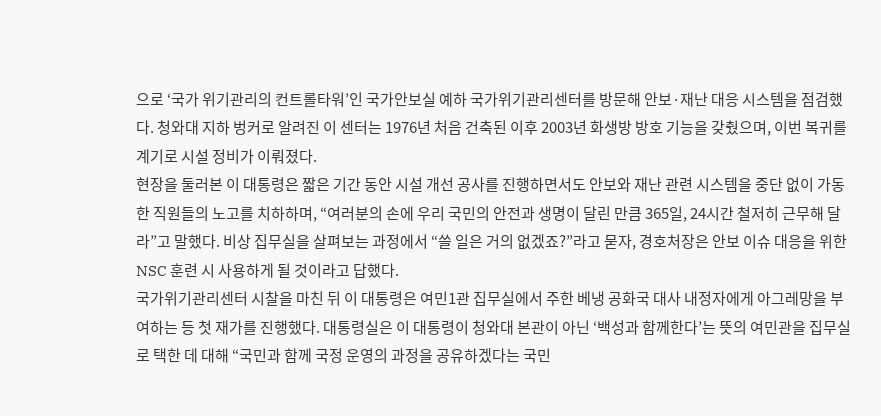으로 ‘국가 위기관리의 컨트롤타워’인 국가안보실 예하 국가위기관리센터를 방문해 안보·재난 대응 시스템을 점검했다. 청와대 지하 벙커로 알려진 이 센터는 1976년 처음 건축된 이후 2003년 화생방 방호 기능을 갖췄으며, 이번 복귀를 계기로 시설 정비가 이뤄졌다.
현장을 둘러본 이 대통령은 짧은 기간 동안 시설 개선 공사를 진행하면서도 안보와 재난 관련 시스템을 중단 없이 가동한 직원들의 노고를 치하하며, “여러분의 손에 우리 국민의 안전과 생명이 달린 만큼 365일, 24시간 철저히 근무해 달라”고 말했다. 비상 집무실을 살펴보는 과정에서 “쓸 일은 거의 없겠죠?”라고 묻자, 경호처장은 안보 이슈 대응을 위한 NSC 훈련 시 사용하게 될 것이라고 답했다.
국가위기관리센터 시찰을 마친 뒤 이 대통령은 여민1관 집무실에서 주한 베냉 공화국 대사 내정자에게 아그레망을 부여하는 등 첫 재가를 진행했다. 대통령실은 이 대통령이 청와대 본관이 아닌 ‘백성과 함께한다’는 뜻의 여민관을 집무실로 택한 데 대해 “국민과 함께 국정 운영의 과정을 공유하겠다는 국민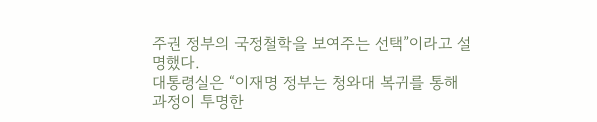주권 정부의 국정철학을 보여주는 선택”이라고 설명했다.
대통령실은 “이재명 정부는 청와대 복귀를 통해 과정이 투명한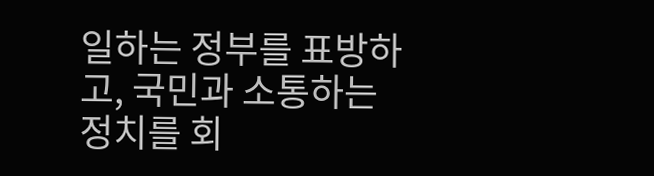일하는 정부를 표방하고, 국민과 소통하는 정치를 회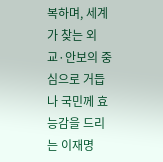복하며, 세계가 찾는 외교·안보의 중심으로 거듭나 국민께 효능감을 드리는 이재명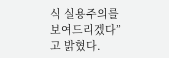식 실용주의를 보여드리겠다”고 밝혔다.